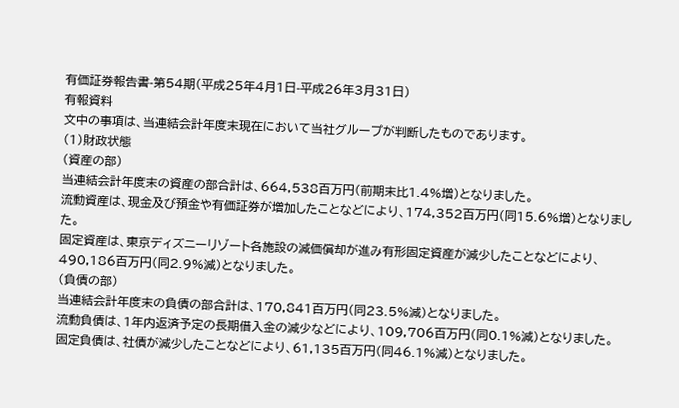有価証券報告書-第54期(平成25年4月1日-平成26年3月31日)
有報資料
文中の事項は、当連結会計年度末現在において当社グループが判断したものであります。
(1)財政状態
(資産の部)
当連結会計年度末の資産の部合計は、664,538百万円(前期末比1.4%増)となりました。
流動資産は、現金及び預金や有価証券が増加したことなどにより、174,352百万円(同15.6%増)となりました。
固定資産は、東京ディズニーリゾート各施設の減価償却が進み有形固定資産が減少したことなどにより、
490,186百万円(同2.9%減)となりました。
(負債の部)
当連結会計年度末の負債の部合計は、170,841百万円(同23.5%減)となりました。
流動負債は、1年内返済予定の長期借入金の減少などにより、109,706百万円(同0.1%減)となりました。
固定負債は、社債が減少したことなどにより、61,135百万円(同46.1%減)となりました。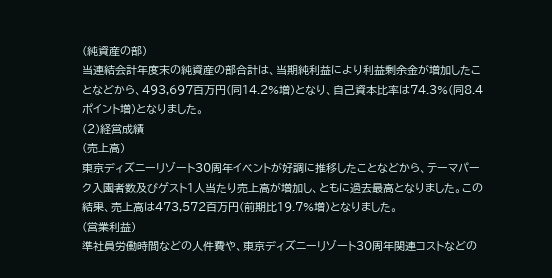(純資産の部)
当連結会計年度末の純資産の部合計は、当期純利益により利益剰余金が増加したことなどから、493,697百万円(同14.2%増)となり、自己資本比率は74.3%(同8.4ポイント増)となりました。
(2)経営成績
(売上高)
東京ディズニーリゾート30周年イベントが好調に推移したことなどから、テーマパーク入園者数及びゲスト1人当たり売上高が増加し、ともに過去最高となりました。この結果、売上高は473,572百万円(前期比19.7%増)となりました。
(営業利益)
準社員労働時間などの人件費や、東京ディズニーリゾート30周年関連コストなどの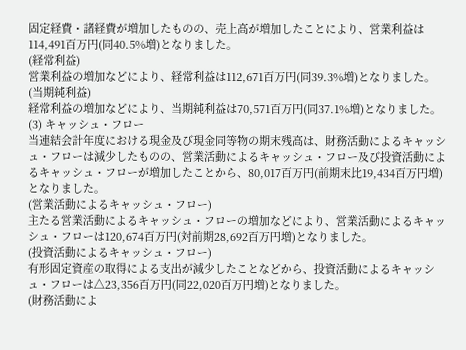固定経費・諸経費が増加したものの、売上高が増加したことにより、営業利益は114,491百万円(同40.5%増)となりました。
(経常利益)
営業利益の増加などにより、経常利益は112,671百万円(同39.3%増)となりました。
(当期純利益)
経常利益の増加などにより、当期純利益は70,571百万円(同37.1%増)となりました。
(3) キャッシュ・フロー
当連結会計年度における現金及び現金同等物の期末残高は、財務活動によるキャッシュ・フローは減少したものの、営業活動によるキャッシュ・フロー及び投資活動によるキャッシュ・フローが増加したことから、80,017百万円(前期末比19,434百万円増)となりました。
(営業活動によるキャッシュ・フロー)
主たる営業活動によるキャッシュ・フローの増加などにより、営業活動によるキャッシュ・フローは120,674百万円(対前期28,692百万円増)となりました。
(投資活動によるキャッシュ・フロー)
有形固定資産の取得による支出が減少したことなどから、投資活動によるキャッシュ・フローは△23,356百万円(同22,020百万円増)となりました。
(財務活動によ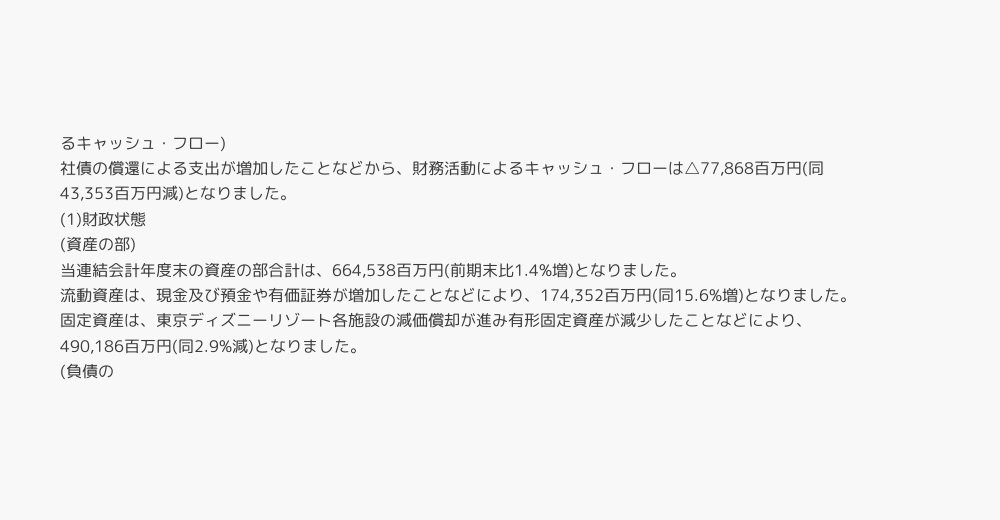るキャッシュ・フロー)
社債の償還による支出が増加したことなどから、財務活動によるキャッシュ・フローは△77,868百万円(同43,353百万円減)となりました。
(1)財政状態
(資産の部)
当連結会計年度末の資産の部合計は、664,538百万円(前期末比1.4%増)となりました。
流動資産は、現金及び預金や有価証券が増加したことなどにより、174,352百万円(同15.6%増)となりました。
固定資産は、東京ディズニーリゾート各施設の減価償却が進み有形固定資産が減少したことなどにより、
490,186百万円(同2.9%減)となりました。
(負債の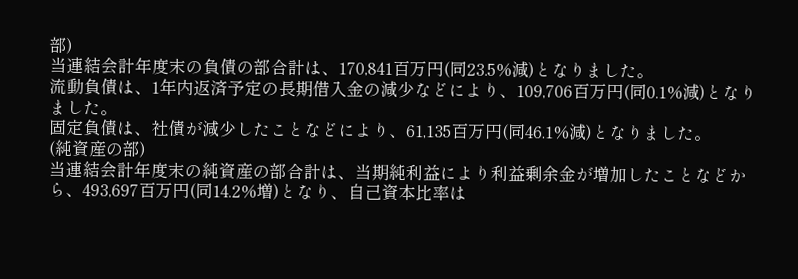部)
当連結会計年度末の負債の部合計は、170,841百万円(同23.5%減)となりました。
流動負債は、1年内返済予定の長期借入金の減少などにより、109,706百万円(同0.1%減)となりました。
固定負債は、社債が減少したことなどにより、61,135百万円(同46.1%減)となりました。
(純資産の部)
当連結会計年度末の純資産の部合計は、当期純利益により利益剰余金が増加したことなどから、493,697百万円(同14.2%増)となり、自己資本比率は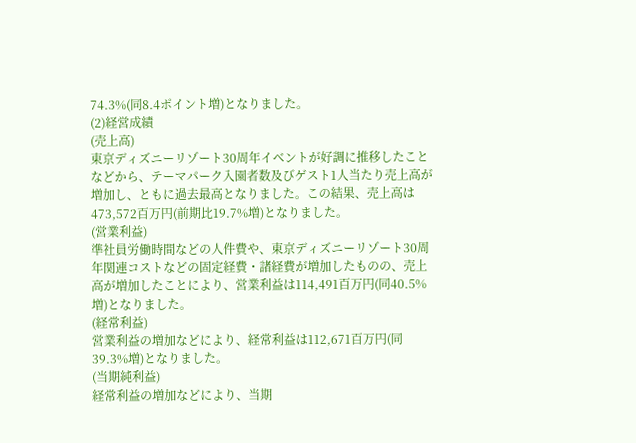74.3%(同8.4ポイント増)となりました。
(2)経営成績
(売上高)
東京ディズニーリゾート30周年イベントが好調に推移したことなどから、テーマパーク入園者数及びゲスト1人当たり売上高が増加し、ともに過去最高となりました。この結果、売上高は473,572百万円(前期比19.7%増)となりました。
(営業利益)
準社員労働時間などの人件費や、東京ディズニーリゾート30周年関連コストなどの固定経費・諸経費が増加したものの、売上高が増加したことにより、営業利益は114,491百万円(同40.5%増)となりました。
(経常利益)
営業利益の増加などにより、経常利益は112,671百万円(同39.3%増)となりました。
(当期純利益)
経常利益の増加などにより、当期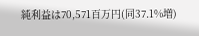純利益は70,571百万円(同37.1%増)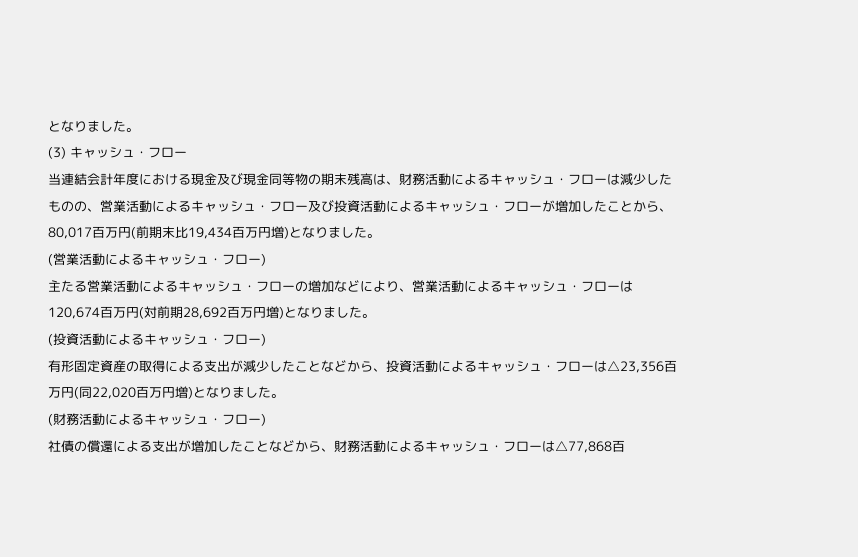となりました。
(3) キャッシュ・フロー
当連結会計年度における現金及び現金同等物の期末残高は、財務活動によるキャッシュ・フローは減少したものの、営業活動によるキャッシュ・フロー及び投資活動によるキャッシュ・フローが増加したことから、80,017百万円(前期末比19,434百万円増)となりました。
(営業活動によるキャッシュ・フロー)
主たる営業活動によるキャッシュ・フローの増加などにより、営業活動によるキャッシュ・フローは120,674百万円(対前期28,692百万円増)となりました。
(投資活動によるキャッシュ・フロー)
有形固定資産の取得による支出が減少したことなどから、投資活動によるキャッシュ・フローは△23,356百万円(同22,020百万円増)となりました。
(財務活動によるキャッシュ・フロー)
社債の償還による支出が増加したことなどから、財務活動によるキャッシュ・フローは△77,868百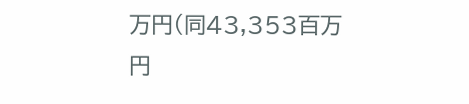万円(同43,353百万円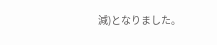減)となりました。